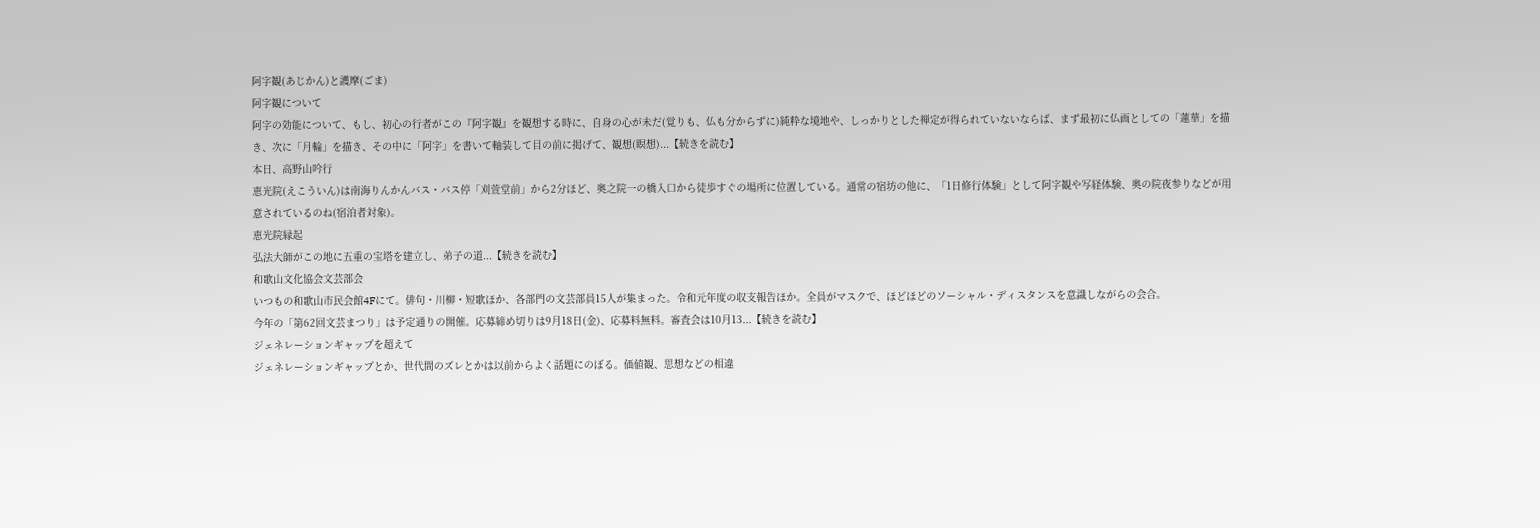阿字観(あじかん)と護摩(ごま)
阿字観について
阿字の効能について、もし、初心の行者がこの『阿字観』を観想する時に、自身の心が未だ(覚りも、仏も分からずに)純粋な境地や、しっかりとした禅定が得られていないならば、まず最初に仏画としての「蓮華」を描き、次に「月輪」を描き、その中に「阿字」を書いて軸装して目の前に掲げて、観想(瞑想)...【続きを読む】
本日、高野山吟行
恵光院(えこういん)は南海りんかんバス・バス停「刈萱堂前」から2分ほど、奥之院一の橋入口から徒歩すぐの場所に位置している。通常の宿坊の他に、「1日修行体験」として阿字観や写経体験、奥の院夜参りなどが用意されているのね(宿泊者対象)。
恵光院縁起
弘法大師がこの地に五重の宝塔を建立し、弟子の道...【続きを読む】
和歌山文化協会文芸部会
いつもの和歌山市民会館4Fにて。俳句・川柳・短歌ほか、各部門の文芸部員15人が集まった。令和元年度の収支報告ほか。全員がマスクで、ほどほどのソーシャル・ディスタンスを意識しながらの会合。
今年の「第62回文芸まつり」は予定通りの開催。応募締め切りは9月18日(金)、応募料無料。審査会は10月13...【続きを読む】
ジェネレーションギャップを超えて
ジェネレーションギャップとか、世代間のズレとかは以前からよく話題にのぼる。価値観、思想などの相違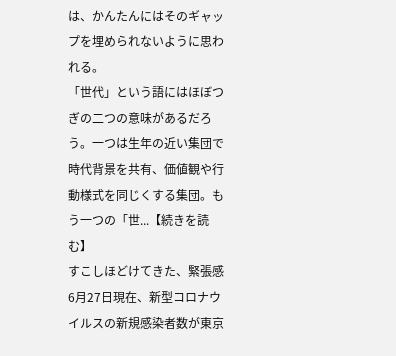は、かんたんにはそのギャップを埋められないように思われる。
「世代」という語にはほぼつぎの二つの意味があるだろう。一つは生年の近い集団で時代背景を共有、価値観や行動様式を同じくする集団。もう一つの「世...【続きを読む】
すこしほどけてきた、緊張感
6月27日現在、新型コロナウイルスの新規感染者数が東京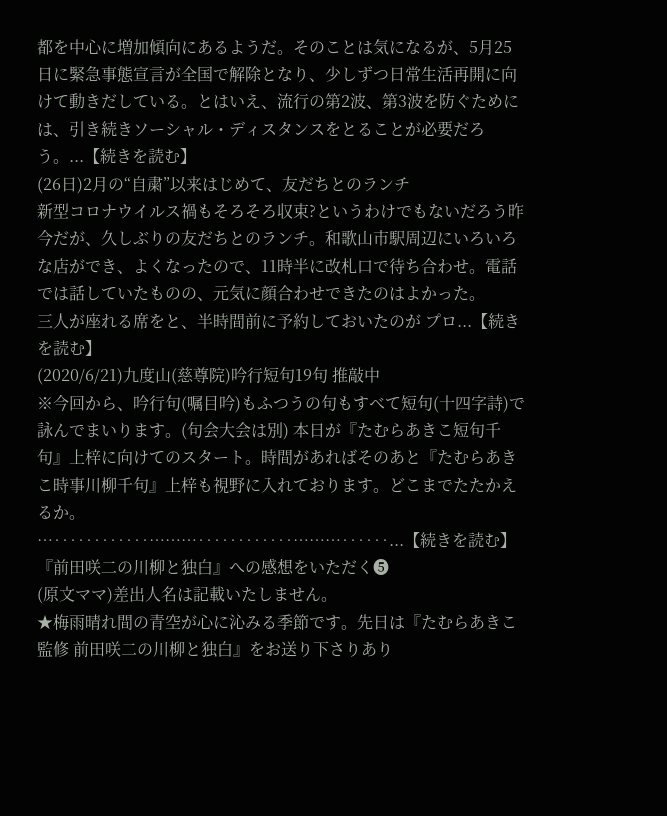都を中心に増加傾向にあるようだ。そのことは気になるが、5月25日に緊急事態宣言が全国で解除となり、少しずつ日常生活再開に向けて動きだしている。とはいえ、流行の第2波、第3波を防ぐためには、引き続きソーシャル・ディスタンスをとることが必要だろう。...【続きを読む】
(26日)2月の“自粛”以来はじめて、友だちとのランチ
新型コロナウイルス禍もそろそろ収束?というわけでもないだろう昨今だが、久しぶりの友だちとのランチ。和歌山市駅周辺にいろいろな店ができ、よくなったので、11時半に改札口で待ち合わせ。電話では話していたものの、元気に顔合わせできたのはよかった。
三人が座れる席をと、半時間前に予約しておいたのが プロ...【続きを読む】
(2020/6/21)九度山(慈尊院)吟行短句19句 推敲中
※今回から、吟行句(嘱目吟)もふつうの句もすべて短句(十四字詩)で詠んでまいります。(句会大会は別) 本日が『たむらあきこ短句千句』上梓に向けてのスタート。時間があればそのあと『たむらあきこ時事川柳千句』上梓も視野に入れております。どこまでたたかえるか。
…‥‥‥‥‥‥………‥‥‥‥‥‥………‥‥‥...【続きを読む】
『前田咲二の川柳と独白』への感想をいただく❺
(原文ママ)差出人名は記載いたしません。
★梅雨晴れ間の青空が心に沁みる季節です。先日は『たむらあきこ監修 前田咲二の川柳と独白』をお送り下さりあり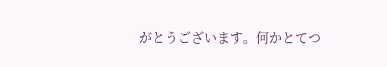がとうございます。何かとてつ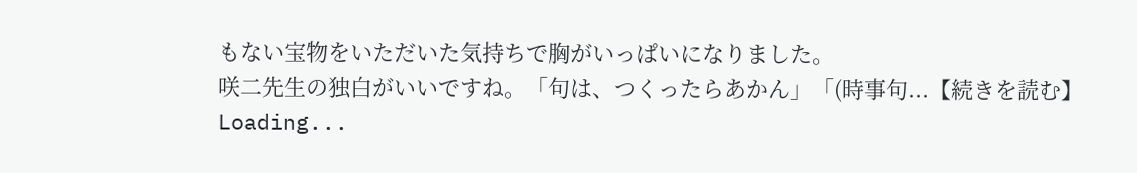もない宝物をいただいた気持ちで胸がいっぱいになりました。
咲二先生の独白がいいですね。「句は、つくったらあかん」「(時事句...【続きを読む】
Loading...